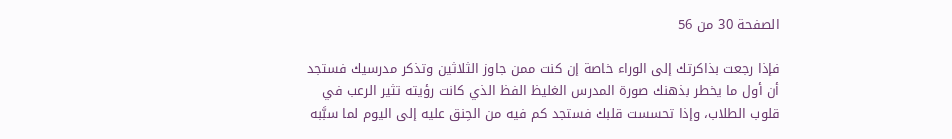الصفحة 30 من 56

فإذا رجعت بذاكرتك إلى الوراء خاصة إن كنت ممن جاوز الثلاثين وتذكر مدرسيك فستجد أن أول ما يخطر بذهنك صورة المدرس الغليظ الفظ الذي كانت رؤيته تثير الرعب في قلوب الطلاب، وإذا تحسست قلبك فستجد كم فيه من الحِنق عليه إلى اليوم لما سبَّبه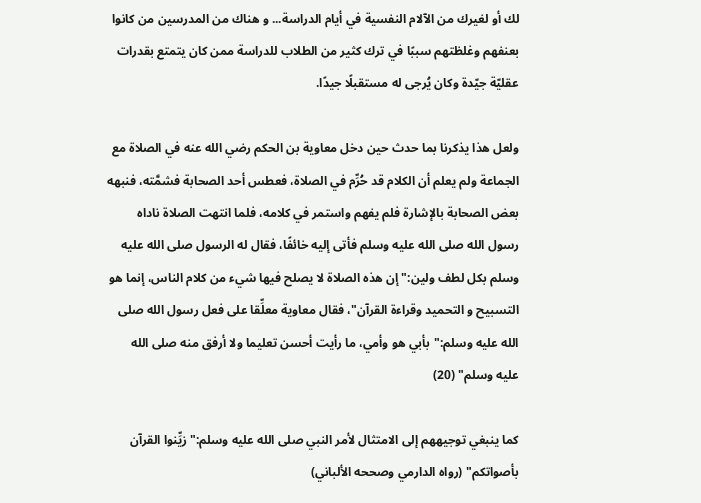لك أو لغيرك من الآلام النفسية في أيام الدراسة... و هناك من المدرسين من كانوا بعنفهم وغلظتهم سببًا في ترك كثير من الطلاب للدراسة ممن كان يتمتع بقدرات عقليّة جيّدة وكان يُرجى له مستقبلًا جيدًا.

ولعل هذا يذكرنا بما حدث حين دخل معاوية بن الحكم رضي الله عنه في الصلاة مع الجماعة ولم يعلم أن الكلام قد حُرِّم في الصلاة، فعطس أحد الصحابة فشمَّته، فنبهه بعض الصحابة بالإشارة فلم يفهم واستمر في كلامه، فلما انتهت الصلاة ناداه رسول الله صلى الله عليه وسلم فأتى إليه خائفًا، فقال له الرسول صلى الله عليه وسلم بكل لطف ولين:"إن هذه الصلاة لا يصلح فيها شيء من كلام الناس، إنما هو التسبيح و التحميد وقراءة القرآن"، فقال معاوية معلِّقا على فعل رسول الله صلى الله عليه وسلم:"بأبي هو وأمي، ما رأيت أحسن تعليما ولا أرفق منه صلى الله عليه وسلم" (20)

كما ينبغي توجيههم إلى الامتثال لأمر النبي صلى الله عليه وسلم:"زيِّنوا القرآن بأصواتكم" (رواه الدارمي وصححه الألباني)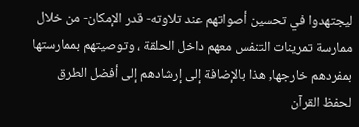ليجتهدوا في تحسين أصواتهم عند تلاوته- قدر الإمكان- من خلال ممارسة تمرينات التنفس معهم داخل الحلقة ، وتوصيتهم بممارستها بمفردهم خارجها, هذا بالإضافة إلى إرشادهم إلى أفضل الطرق لحفظ القرآن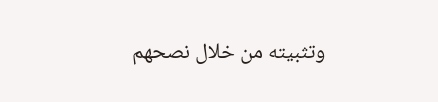وتثبيته من خلال نصحهم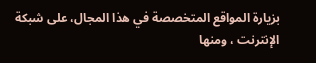بزيارة المواقع المتخصصة في هذا المجال، على شبكة الإنترنت ، ومنها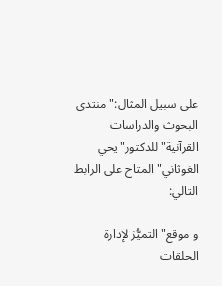على سبيل المثال:"منتدى البحوث والدراسات القرآنية"للدكتور"يحي الغوثاني"المتاح على الرابط التالي:

و موقع"التميُّز لإدارة الحلقات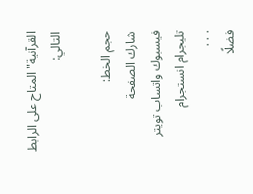القرآنية"المتاح على الرابط التالي:

حجم الخط:
شارك الصفحة
فيسبوك واتساب تويتر تليجرام انستجرام
. . .
فضلًا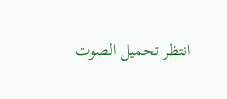انتظر تحميل الصوت